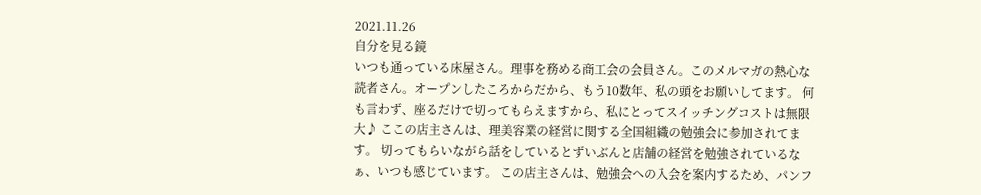2021.11.26
自分を見る鏡
いつも通っている床屋さん。理事を務める商工会の会員さん。このメルマガの熱心な読者さん。オープンしたころからだから、もう10数年、私の頭をお願いしてます。 何も言わず、座るだけで切ってもらえますから、私にとってスイッチングコストは無限大♪ ここの店主さんは、理美容業の経営に関する全国組織の勉強会に参加されてます。 切ってもらいながら話をしているとずいぶんと店舗の経営を勉強されているなぁ、いつも感じています。 この店主さんは、勉強会への入会を案内するため、パンフ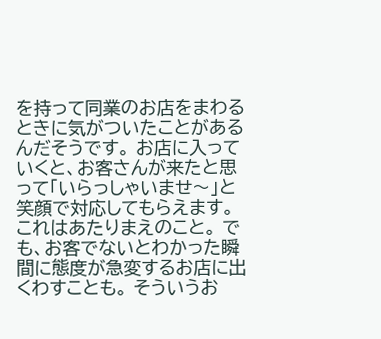を持って同業のお店をまわるときに気がついたことがあるんだそうです。 お店に入っていくと、お客さんが来たと思って「いらっしゃいませ〜」と笑顔で対応してもらえます。これはあたりまえのこと。 でも、お客でないとわかった瞬間に態度が急変するお店に出くわすことも。 そういうお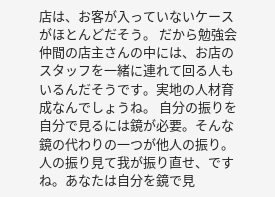店は、お客が入っていないケースがほとんどだそう。 だから勉強会仲間の店主さんの中には、お店のスタッフを一緒に連れて回る人もいるんだそうです。実地の人材育成なんでしょうね。 自分の振りを自分で見るには鏡が必要。そんな鏡の代わりの一つが他人の振り。人の振り見て我が振り直せ、ですね。あなたは自分を鏡で見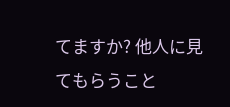てますか? 他人に見てもらうこと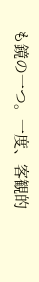も鏡の一つ。一度、客観的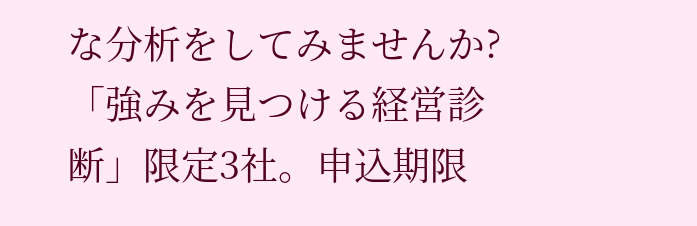な分析をしてみませんか?「強みを見つける経営診断」限定3社。申込期限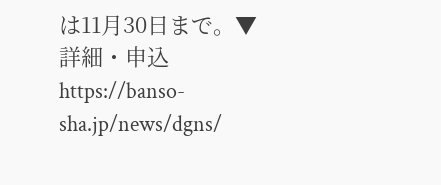は11月30日まで。▼ 詳細・申込https://banso-sha.jp/news/dgns/